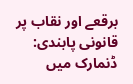برقعے اور نقاب پر قانونی پابندی: ڈنمارک میں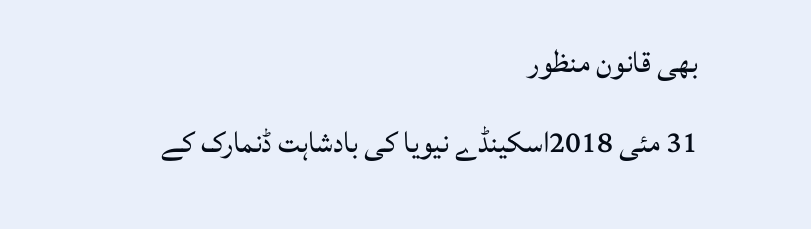بھی قانون منظور
31 مئی 2018اسکینڈے نیویا کی بادشاہت ڈنمارک کے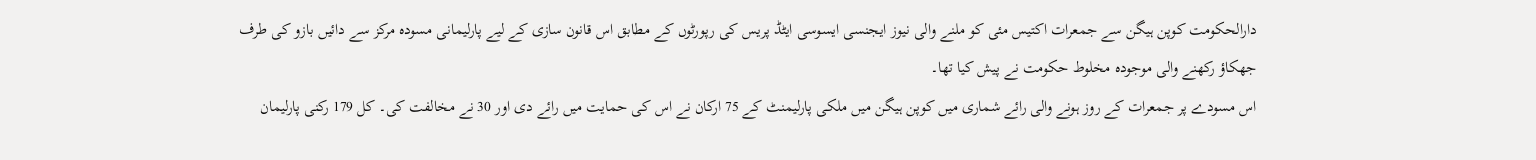دارالحکومت کوپن ہیگن سے جمعرات اکتیس مئی کو ملنے والی نیوز ایجنسی ایسوسی ایٹڈ پریس کی رپورٹوں کے مطابق اس قانون سازی کے لیے پارلیمانی مسودہ مرکز سے دائیں بازو کی طرف جھکاؤ رکھنے والی موجودہ مخلوط حکومت نے پیش کیا تھا۔
اس مسودے پر جمعرات کے روز ہونے والی رائے شماری میں کوپن ہیگن میں ملکی پارلیمنٹ کے 75 ارکان نے اس کی حمایت میں رائے دی اور 30 نے مخالفت کی۔ کل 179 رکنی پارلیمان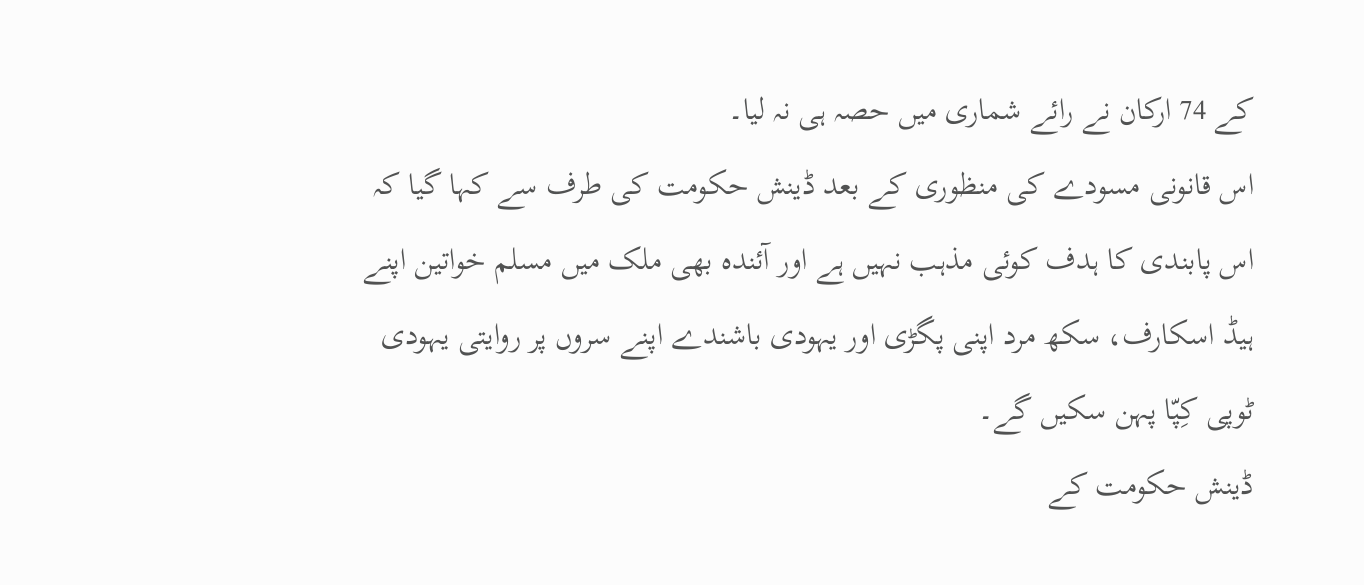کے 74 ارکان نے رائے شماری میں حصہ ہی نہ لیا۔
اس قانونی مسودے کی منظوری کے بعد ڈینش حکومت کی طرف سے کہا گیا کہ اس پابندی کا ہدف کوئی مذہب نہیں ہے اور آئندہ بھی ملک میں مسلم خواتین اپنے ہیڈ اسکارف، سکھ مرد اپنی پگڑی اور یہودی باشندے اپنے سروں پر روایتی یہودی ٹوپی کِپّا پہن سکیں گے۔
ڈینش حکومت کے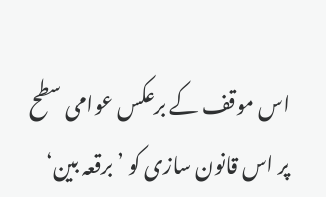اس موقف کے برعکس عوامی سطح پر اس قانون سازی کو ’برقعہ بین‘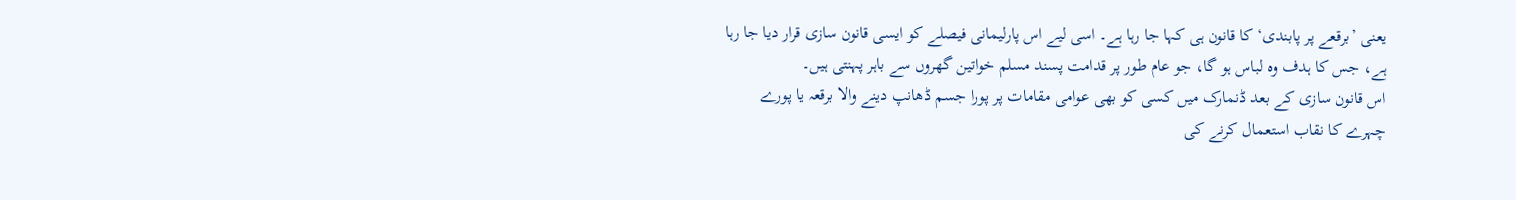یعنی ’برقعے پر پابندی‘ کا قانون ہی کہا جا رہا ہے۔ اسی لیے اس پارلیمانی فیصلے کو ایسی قانون سازی قرار دیا جا رہا ہے، جس کا ہدف وہ لباس ہو گا، جو عام طور پر قدامت پسند مسلم خواتین گھروں سے باہر پہنتی ہیں۔
اس قانون سازی کے بعد ڈنمارک میں کسی کو بھی عوامی مقامات پر پورا جسم ڈھانپ دینے والا برقعہ یا پورے چہرے کا نقاب استعمال کرنے کی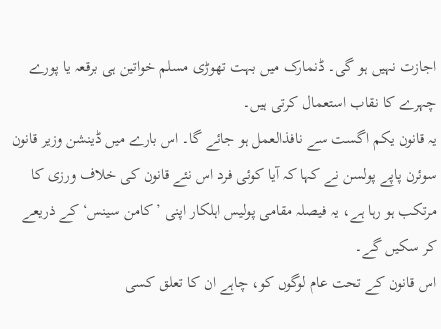اجازت نہیں ہو گی۔ ڈنمارک میں بہت تھوڑی مسلم خواتین ہی برقعہ یا پورے چہرے کا نقاب استعمال کرتی ہیں۔
یہ قانون یکم اگست سے نافذالعمل ہو جائے گا۔ اس بارے میں ڈینشن وزیر قانون سوئرن پاپے پولسن نے کہا کہ آیا کوئی فرد اس نئے قانون کی خلاف ورزی کا مرتکب ہو رہا ہے، یہ فیصلہ مقامی پولیس اہلکار اپنی ’کامن سینس‘ کے ذریعے کر سکیں گے۔
اس قانون کے تحت عام لوگوں کو، چاہے ان کا تعلق کسی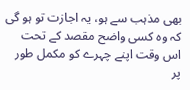بھی مذہب سے ہو، یہ اجازت تو ہو گی کہ وہ کسی واضح مقصد کے تحت اس وقت اپنے چہرے کو مکمل طور پر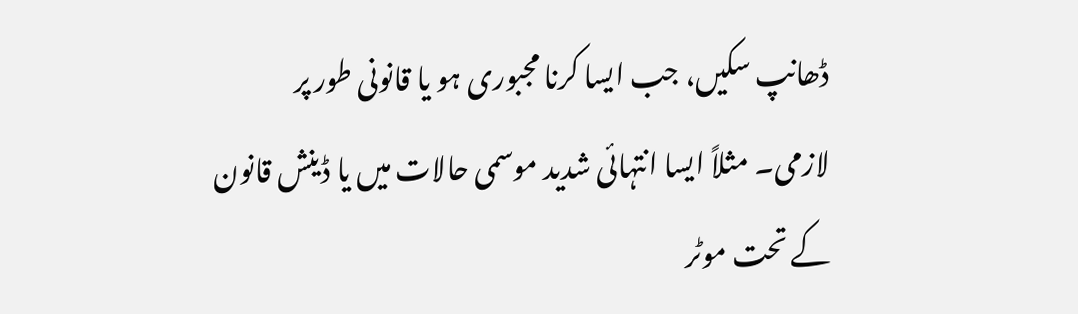ڈھانپ سکیں، جب ایسا کرنا مجبوری ہو یا قانونی طور پر لازمی۔ مثلاً ایسا انتہائی شدید موسمی حالات میں یا ڈینش قانون کے تحت موٹر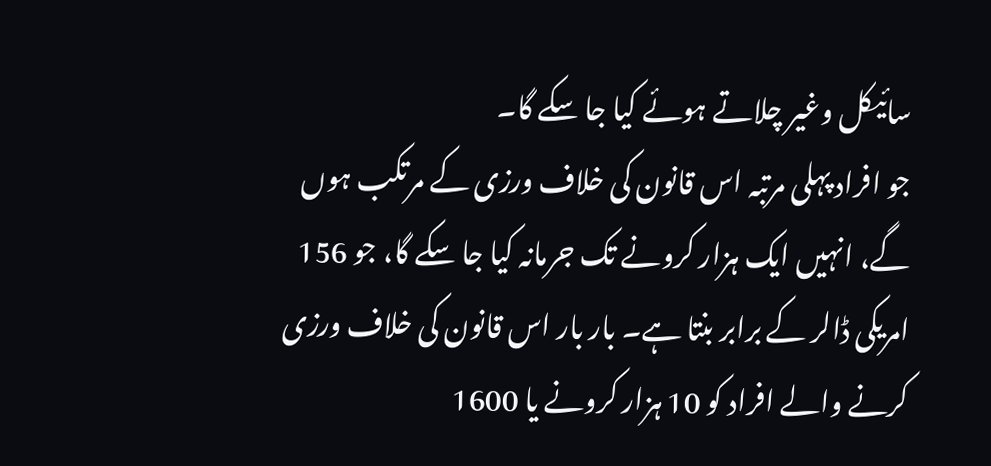سائیکل وغیر چلاتے ہوئے کیا جا سکے گا۔
جو افراد پہلی مرتبہ اس قانون کی خلاف ورزی کے مرتکب ہوں گے، انہیں ایک ہزار کرونے تک جرمانہ کیا جا سکے گا، جو 156 امریکی ڈالر کے برابر بنتا ہے۔ بار بار اس قانون کی خلاف ورزی کرنے والے افراد کو 10 ہزار کرونے یا 1600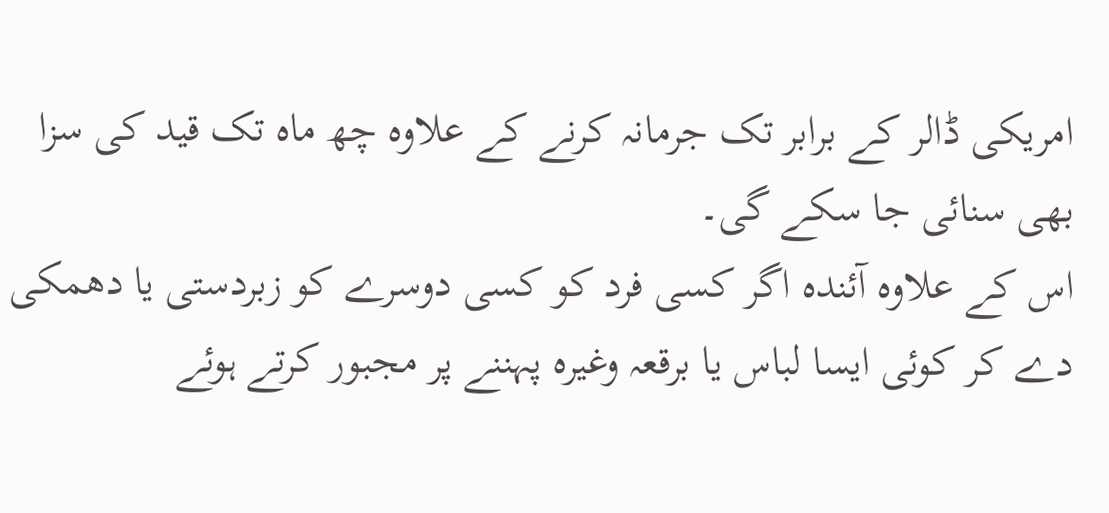امریکی ڈالر کے برابر تک جرمانہ کرنے کے علاوہ چھ ماہ تک قید کی سزا بھی سنائی جا سکے گی۔
اس کے علاوہ آئندہ اگر کسی فرد کو کسی دوسرے کو زبردستی یا دھمکی دے کر کوئی ایسا لباس یا برقعہ وغیرہ پہننے پر مجبور کرتے ہوئے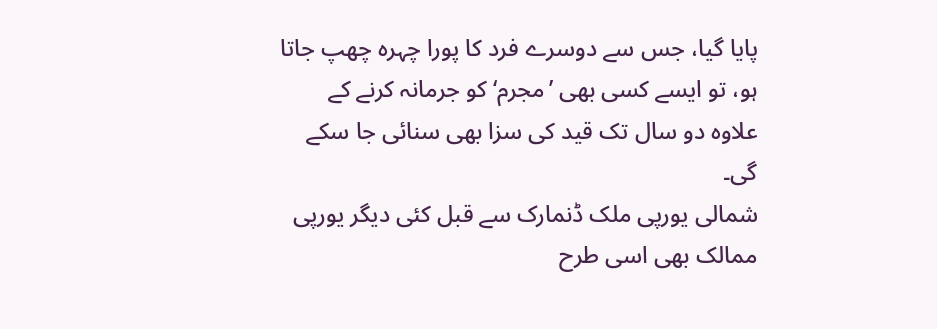پایا گیا، جس سے دوسرے فرد کا پورا چہرہ چھپ جاتا ہو، تو ایسے کسی بھی ’مجرم‘ کو جرمانہ کرنے کے علاوہ دو سال تک قید کی سزا بھی سنائی جا سکے گی۔
شمالی یورپی ملک ڈنمارک سے قبل کئی دیگر یورپی ممالک بھی اسی طرح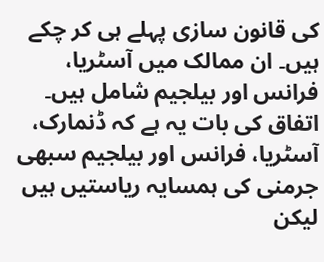کی قانون سازی پہلے ہی کر چکے ہیں۔ ان ممالک میں آسٹریا، فرانس اور بیلجیم شامل ہیں۔ اتفاق کی بات یہ ہے کہ ڈنمارک، آسٹریا، فرانس اور بیلجیم سبھی جرمنی کی ہمسایہ ریاستیں ہیں لیکن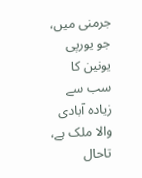جرمنی میں، جو یورپی یونین کا سب سے زیادہ آبادی والا ملک ہے، تاحال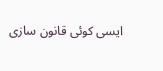ایسی کوئی قانون سازی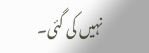نہیں کی گئی۔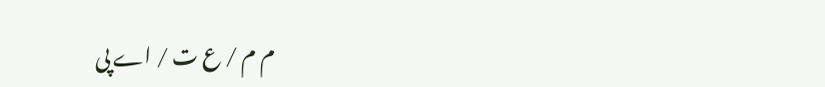م م / ع ت / اے پی